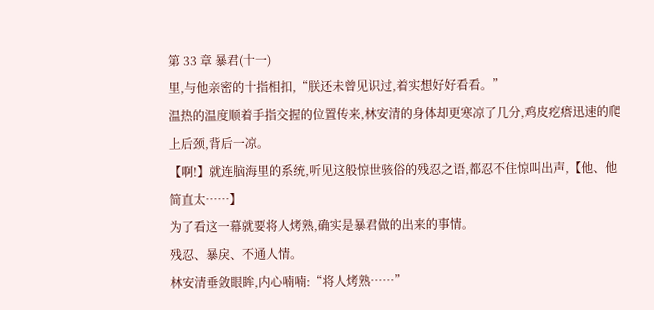第 33 章 暴君(十一)
里,与他亲密的十指相扣,“朕还未曾见识过,着实想好好看看。”
温热的温度顺着手指交握的位置传来,林安清的身体却更寒凉了几分,鸡皮疙瘩迅速的爬上后颈,背后一凉。
【啊!】就连脑海里的系统,听见这般惊世骇俗的残忍之语,都忍不住惊叫出声,【他、他简直太……】
为了看这一幕就要将人烤熟,确实是暴君做的出来的事情。
残忍、暴戾、不通人情。
林安清垂敛眼眸,内心喃喃:“将人烤熟……”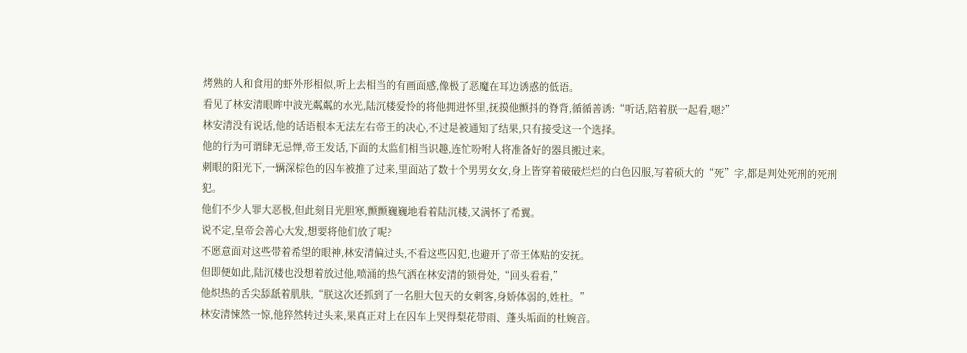烤熟的人和食用的虾外形相似,听上去相当的有画面感,像极了恶魔在耳边诱惑的低语。
看见了林安清眼眸中波光粼粼的水光,陆沉楼爱怜的将他拥进怀里,抚摸他颤抖的脊背,循循善诱:“听话,陪着朕一起看,嗯?”
林安清没有说话,他的话语根本无法左右帝王的决心,不过是被通知了结果,只有接受这一个选择。
他的行为可谓肆无忌惮,帝王发话,下面的太监们相当识趣,连忙吩咐人将准备好的器具搬过来。
刺眼的阳光下,一辆深棕色的囚车被推了过来,里面站了数十个男男女女,身上皆穿着破破烂烂的白色囚服,写着硕大的“死”字,都是判处死刑的死刑犯。
他们不少人罪大恶极,但此刻目光胆寒,颤颤巍巍地看着陆沉楼,又满怀了希翼。
说不定,皇帝会善心大发,想要将他们放了呢?
不愿意面对这些带着希望的眼神,林安清偏过头,不看这些囚犯,也避开了帝王体贴的安抚。
但即便如此,陆沉楼也没想着放过他,喷涌的热气洒在林安清的锁骨处,“回头看看,”
他炽热的舌尖舔舐着肌肤,“朕这次还抓到了一名胆大包天的女刺客,身娇体弱的,姓杜。”
林安清悚然一惊,他猝然转过头来,果真正对上在囚车上哭得梨花带雨、蓬头垢面的杜婉音。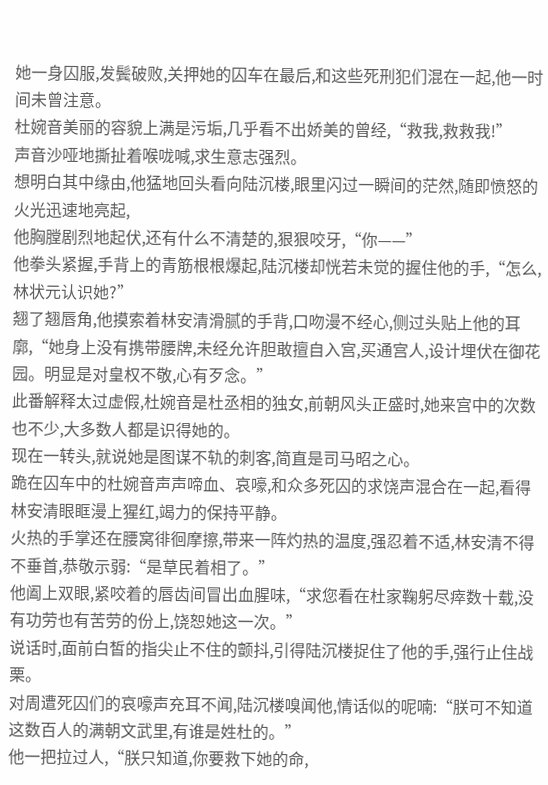她一身囚服,发鬓破败,关押她的囚车在最后,和这些死刑犯们混在一起,他一时间未曾注意。
杜婉音美丽的容貌上满是污垢,几乎看不出娇美的曾经,“救我,救救我!”
声音沙哑地撕扯着喉咙喊,求生意志强烈。
想明白其中缘由,他猛地回头看向陆沉楼,眼里闪过一瞬间的茫然,随即愤怒的火光迅速地亮起,
他胸膛剧烈地起伏,还有什么不清楚的,狠狠咬牙,“你——”
他拳头紧握,手背上的青筋根根爆起,陆沉楼却恍若未觉的握住他的手,“怎么,林状元认识她?”
翘了翘唇角,他摸索着林安清滑腻的手背,口吻漫不经心,侧过头贴上他的耳廓,“她身上没有携带腰牌,未经允许胆敢擅自入宫,买通宫人,设计埋伏在御花园。明显是对皇权不敬,心有歹念。”
此番解释太过虚假,杜婉音是杜丞相的独女,前朝风头正盛时,她来宫中的次数也不少,大多数人都是识得她的。
现在一转头,就说她是图谋不轨的刺客,简直是司马昭之心。
跪在囚车中的杜婉音声声啼血、哀嚎,和众多死囚的求饶声混合在一起,看得林安清眼眶漫上猩红,竭力的保持平静。
火热的手掌还在腰窝徘徊摩擦,带来一阵灼热的温度,强忍着不适,林安清不得不垂首,恭敬示弱:“是草民着相了。”
他阖上双眼,紧咬着的唇齿间冒出血腥味,“求您看在杜家鞠躬尽瘁数十载,没有功劳也有苦劳的份上,饶恕她这一次。”
说话时,面前白皙的指尖止不住的颤抖,引得陆沉楼捉住了他的手,强行止住战栗。
对周遭死囚们的哀嚎声充耳不闻,陆沉楼嗅闻他,情话似的呢喃:“朕可不知道这数百人的满朝文武里,有谁是姓杜的。”
他一把拉过人,“朕只知道,你要救下她的命,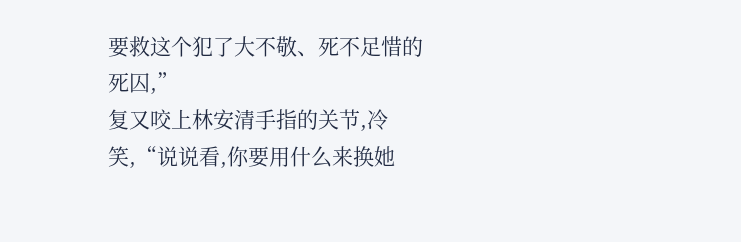要救这个犯了大不敬、死不足惜的死囚,”
复又咬上林安清手指的关节,冷笑,“说说看,你要用什么来换她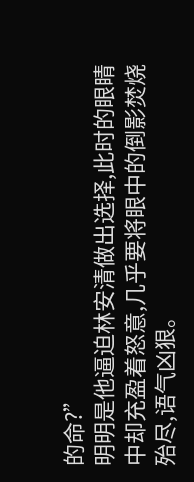的命?”
明明是他逼迫林安清做出选择,此时的眼睛中却充盈着怒意,几乎要将眼中的倒影焚烧殆尽,语气凶狠。